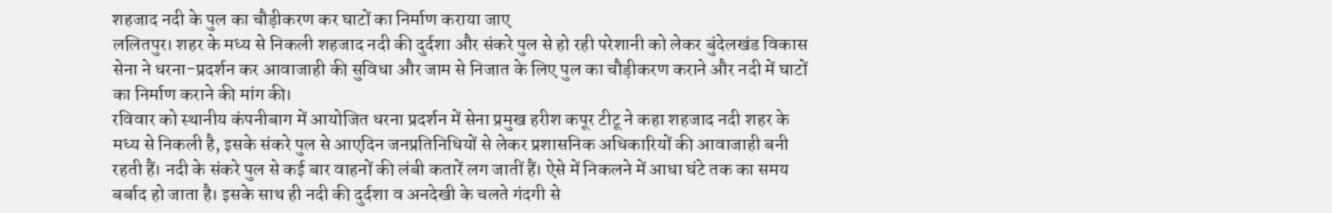शहजाद नदी के पुल का चौड़ीकरण कर घाटों का निर्माण कराया जाए
ललितपुर। शहर के मध्य से निकली शहजाद नदी की दुर्दशा और संकरे पुल से हो रही परेशानी को लेकर बुंदेलखंड विकास सेना ने धरना-प्रदर्शन कर आवाजाही की सुविधा और जाम से निजात के लिए पुल का चौड़ीकरण कराने और नदी में घाटों का निर्माण कराने की मांग की।
रविवार को स्थानीय कंपनीबाग में आयोजित धरना प्रदर्शन में सेना प्रमुख हरीश कपूर टीटू ने कहा शहजाद नदी शहर के मध्य से निकली है, इसके संकरे पुल से आएदिन जनप्रतिनिधियों से लेकर प्रशासनिक अधिकारियों की आवाजाही बनी रहती हैं। नदी के संकरे पुल से कई बार वाहनों की लंबी कतारें लग जातीं हैं। ऐसे में निकलने में आधा घंटे तक का समय बर्बाद हो जाता है। इसके साथ ही नदी की दुर्दशा व अनदेखी के चलते गंदगी से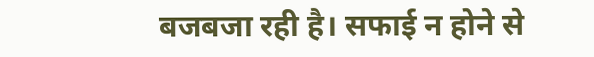बजबजा रही है। सफाई न होने से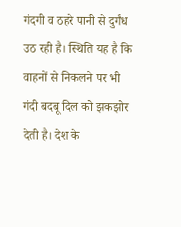गंदगी व ठहरे पानी से दुर्गंध उठ रही है। स्थिति यह है कि वाहनों से निकलने पर भी गंदी बदबू दिल को झकझोर देती है। देश के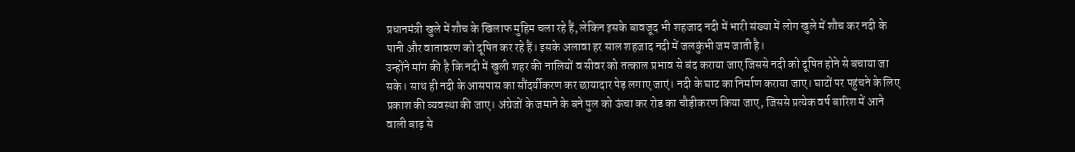प्रधानमंत्री खुले में शौच के खिलाफ मुहिम चला रहे हैं, लेकिन इसके बावजूद भी शहजाद नदी में भारी संख्या में लोग खुले में शौच कर नदी के पानी और वातावरण को दूषित कर रहे हैं। इसके अलावा हर साल शहजाद नदी में जलकुंभी जम जाती है।
उन्होंने मांग की है कि नदी में खुली शहर की नालियों व सीवर को तत्काल प्रभाव से बंद कराया जाए जिससे नदी को दूषित होने से बचाया जा सके। साथ ही नदी के आसपास का सौंदर्यीकरण कर छायादार पेड़ लगाए जाएं। नदी के घाट का निर्माण कराया जाए। घाटों पर पहुंचने के लिए प्रकाश की व्यवस्था की जाए। अंग्रेजों के जमाने के बने पुल को ऊंचा कर रोड का चौड़ीकरण किया जाए, जिससे प्रत्येक वर्ष बारिश में आने वाली बाढ़ से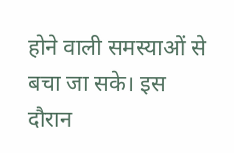होने वाली समस्याओं से बचा जा सके। इस दौरान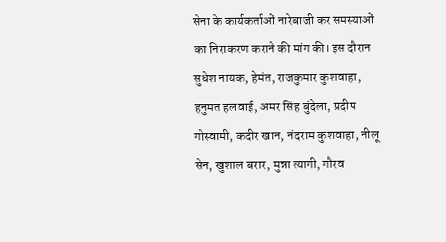सेना के कार्यकर्ताओं नारेबाजी कर समस्याओं का निराकरण कराने की मांग की। इस दौरान सुधेश नायक, हेमंत, राजकुमार कुशवाहा, हनुमत हलवाई, अमर सिंह बुंदेला, प्रदीप गोस्वामी, कदीर खान, नंदराम कुशवाहा, नीलू सेन, खुशाल बरार, मुन्ना त्यागी, गौरव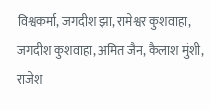विश्वकर्मा, जगदीश झा, रामेश्वर कुशवाहा, जगदीश कुशवाहा, अमित जैन, कैलाश मुंशी, राजेश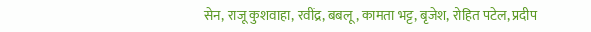सेन, राजू कुशवाहा, रवींद्र, बबलू, कामता भट्ट, बृजेश, रोहित पटेल, प्रदीप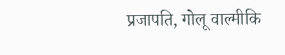प्रजापति, गोलू वाल्मीकि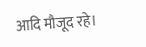आदि मौजूद रहे।